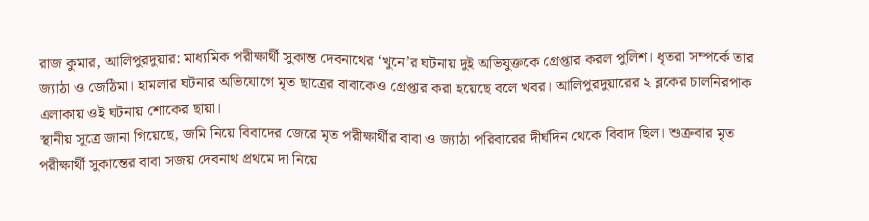রাজ কুমার, আলিপুরদুয়ার: মাধ্যমিক পরীক্ষার্থী সুকান্ত দেবনাথের ‘খুনে’র ঘটনায় দুই অভিযুক্তকে গ্রেপ্তার করল পুলিশ। ধৃতরা সম্পর্কে তার জ্যাঠা ও জেঠিমা। হামলার ঘটনার অভিযোগে মৃত ছাত্রের বাবাকেও গ্রেপ্তার করা হয়েছে বলে খবর। আলিপুরদুয়ারের ২ ব্লকের চালনিরপাক এলাকায় ওই ঘটনায় শোকের ছায়া।
স্থানীয় সূত্রে জানা গিয়েছে, জমি নিয়ে বিবাদের জেরে মৃত পরীক্ষার্থীর বাবা ও জ্যাঠা পরিবারের দীর্ঘদিন থেকে বিবাদ ছিল। শুক্রবার মৃত পরীক্ষার্থী সুকান্তের বাবা সজয় দেবনাথ প্রথমে দা নিয়ে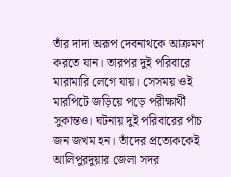তাঁর দাদা অরূপ দেবনাথকে আক্রমণ করতে যান। তারপর দুই পরিবারে মারামারি লেগে যায়। সেসময় ওই মারপিটে জড়িয়ে পড়ে পরীক্ষার্থী সুকান্তও। ঘটনায় দুই পরিবারের পাঁচ জন জখম হন। তাঁদের প্রত্যেককেই আলিপুরদুয়ার জেলা সদর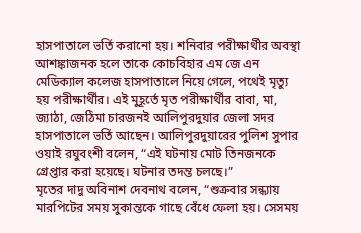হাসপাতালে ভর্তি করানো হয়। শনিবার পরীক্ষার্থীর অবস্থা আশঙ্কাজনক হলে তাকে কোচবিহার এম জে এন মেডিক্যাল কলেজ হাসপাতালে নিয়ে গেলে, পথেই মৃত্যু হয় পরীক্ষার্থীর। এই মুহূর্তে মৃত পরীক্ষার্থীর বাবা, মা, জ্যাঠা, জেঠিমা চারজনই আলিপুরদুয়ার জেলা সদর হাসপাতালে ভর্তি আছেন। আলিপুরদুয়ারের পুলিশ সুপার ওয়াই রঘুবংশী বলেন, “এই ঘটনায় মোট তিনজনকে গ্রেপ্তার করা হয়েছে। ঘটনার তদন্ত চলছে।”
মৃতের দাদু অবিনাশ দেবনাথ বলেন, “শুক্রবার সন্ধ্যায় মারপিটের সময় সুকান্তকে গাছে বেঁধে ফেলা হয়। সেসময়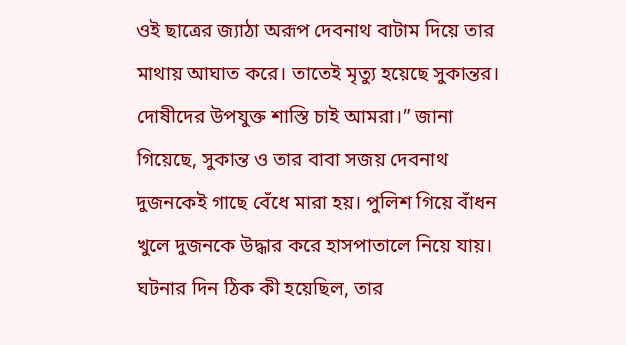ওই ছাত্রের জ্যাঠা অরূপ দেবনাথ বাটাম দিয়ে তার মাথায় আঘাত করে। তাতেই মৃত্যু হয়েছে সুকান্তর। দোষীদের উপযুক্ত শাস্তি চাই আমরা।” জানা গিয়েছে, সুকান্ত ও তার বাবা সজয় দেবনাথ দুজনকেই গাছে বেঁধে মারা হয়। পুলিশ গিয়ে বাঁধন খুলে দুজনকে উদ্ধার করে হাসপাতালে নিয়ে যায়। ঘটনার দিন ঠিক কী হয়েছিল, তার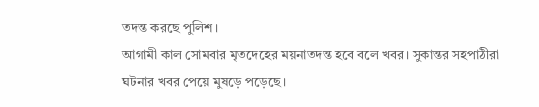তদন্ত করছে পুলিশ।
আগামী কাল সোমবার মৃতদেহের ময়নাতদন্ত হবে বলে খবর। সুকান্তর সহপাঠীরা ঘটনার খবর পেয়ে মুষড়ে পড়েছে।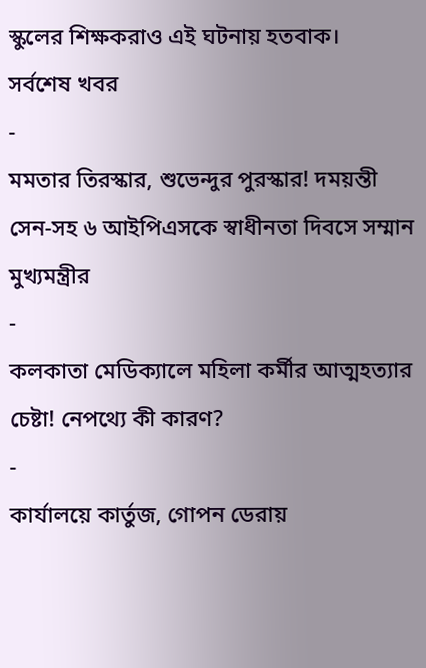স্কুলের শিক্ষকরাও এই ঘটনায় হতবাক।
সর্বশেষ খবর
-
মমতার তিরস্কার, শুভেন্দুর পুরস্কার! দময়ন্তী সেন-সহ ৬ আইপিএসকে স্বাধীনতা দিবসে সম্মান মুখ্যমন্ত্রীর
-
কলকাতা মেডিক্যালে মহিলা কর্মীর আত্মহত্যার চেষ্টা! নেপথ্যে কী কারণ?
-
কার্যালয়ে কার্তুজ, গোপন ডেরায়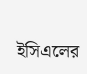ইসিএলের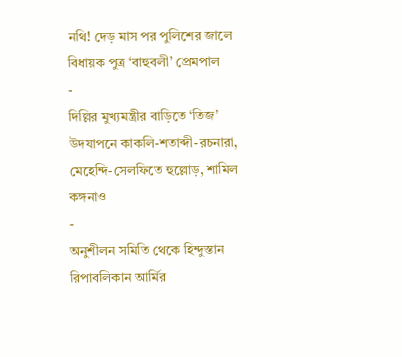নথি! দেড় মাস পর পুলিশের জালে বিধায়ক পুত্র ‘বাহুবলী’ প্রেমপাল
-
দিল্লির মুখ্যমন্ত্রীর বাড়িতে ‘তিজ’ উদযাপনে কাকলি-শতাব্দী-রচনারা, মেহেন্দি-সেলফিতে হুল্লোড়, শামিল কঙ্গনাও
-
অনুশীলন সমিতি থেকে হিন্দুস্তান রিপাবলিকান আর্মির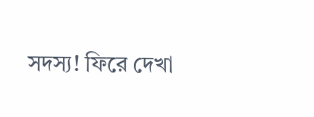সদস্য! ফিরে দেখা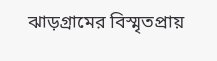ঝাড়গ্রামের বিস্মৃতপ্রায়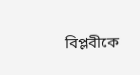বিপ্লবীকে